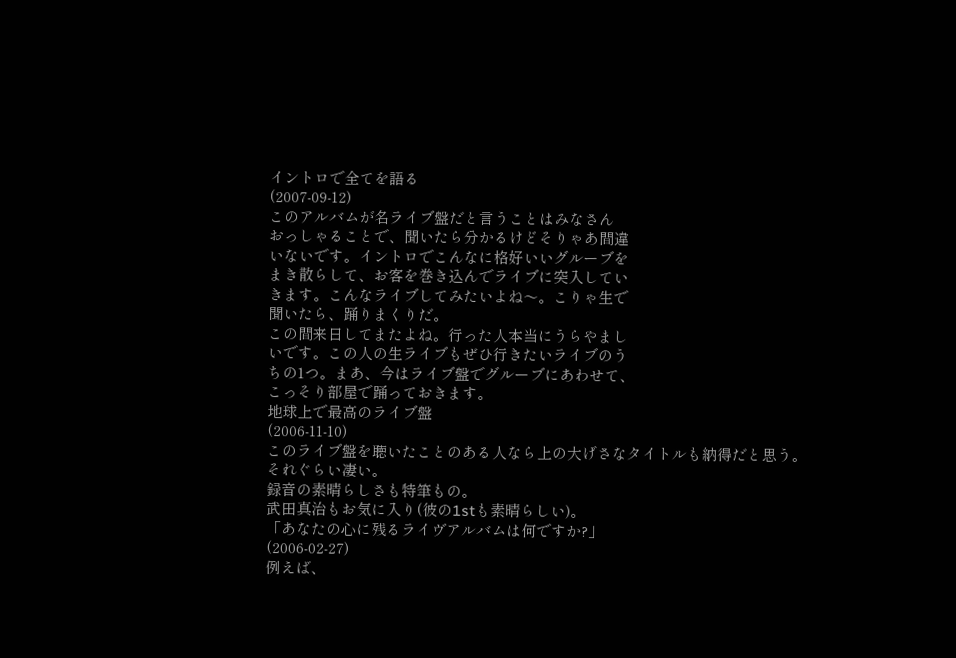イントロで全てを語る
(2007-09-12)
このアルバムが名ライブ盤だと言うことはみなさん
おっしゃることで、聞いたら分かるけどそりゃあ間違
いないです。イントロでこんなに格好いいグルーブを
まき散らして、お客を巻き込んでライブに突入してい
きます。こんなライブしてみたいよね〜。こりゃ生で
聞いたら、踊りまくりだ。
この間来日してまたよね。行った人本当にうらやまし
いです。この人の生ライブもぜひ行きたいライブのう
ちの1つ。まあ、今はライブ盤でグルーブにあわせて、
こっそり部屋で踊っておきます。
地球上で最高のライブ盤
(2006-11-10)
このライブ盤を聴いたことのある人なら上の大げさなタイトルも納得だと思う。
それぐらい凄い。
録音の素晴らしさも特筆もの。
武田真治もお気に入り(彼の1stも素晴らしい)。
「あなたの心に残るライヴアルバムは何ですか?」
(2006-02-27)
例えば、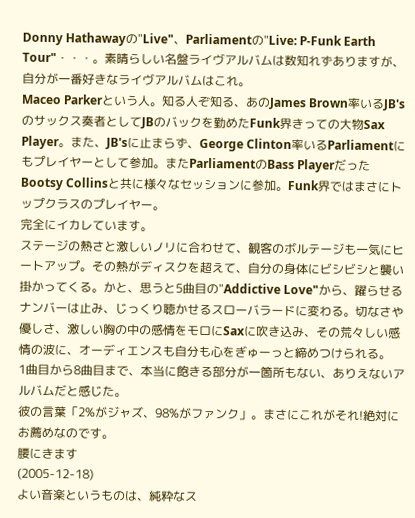Donny Hathawayの"Live"、Parliamentの"Live: P-Funk Earth Tour"・・・。素晴らしい名盤ライヴアルバムは数知れずありますが、自分が一番好きなライヴアルバムはこれ。
Maceo Parkerという人。知る人ぞ知る、あのJames Brown率いるJB'sのサックス奏者としてJBのバックを勤めたFunk界きっての大物Sax Player。また、JB'sに止まらず、George Clinton率いるParliamentにもプレイヤーとして参加。またParliamentのBass PlayerだったBootsy Collinsと共に様々なセッションに参加。Funk界ではまさにトップクラスのプレイヤー。
完全にイカレています。
ステージの熱さと激しいノリに合わせて、観客のボルテージも一気にヒートアップ。その熱がディスクを超えて、自分の身体にビシビシと襲い掛かってくる。かと、思うと5曲目の"Addictive Love"から、躍らせるナンバーは止み、じっくり聴かせるスローバラードに変わる。切なさや優しさ、激しい胸の中の感情をモロにSaxに吹き込み、その荒々しい感情の波に、オーディエンスも自分も心をぎゅーっと締めつけられる。
1曲目から8曲目まで、本当に飽きる部分が一箇所もない、ありえないアルバムだと感じた。
彼の言葉「2%がジャズ、98%がファンク」。まさにこれがそれ!絶対にお薦めなのです。
腰にきます
(2005-12-18)
よい音楽というものは、純粋なス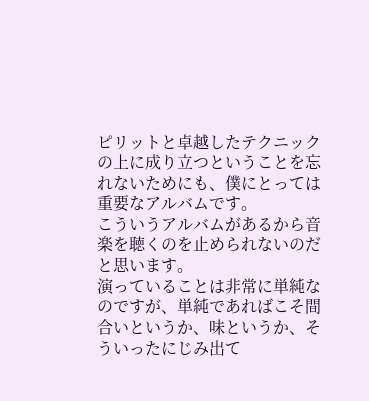ピリットと卓越したテクニックの上に成り立つということを忘れないためにも、僕にとっては重要なアルバムです。
こういうアルバムがあるから音楽を聴くのを止められないのだと思います。
演っていることは非常に単純なのですが、単純であればこそ間合いというか、味というか、そういったにじみ出て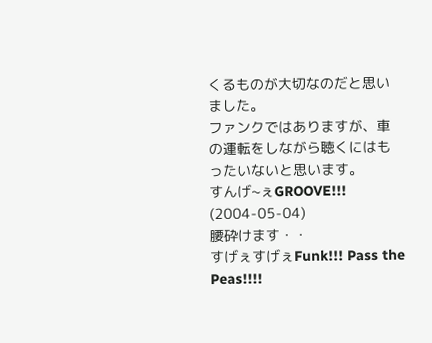くるものが大切なのだと思いました。
ファンクではありますが、車の運転をしながら聴くにはもったいないと思います。
すんげ~ぇGROOVE!!!
(2004-05-04)
腰砕けます・・
すげぇすげぇFunk!!! Pass the Peas!!!!